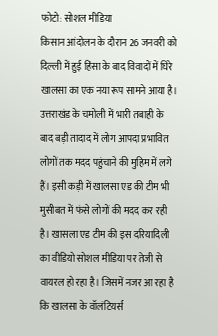फोटो: सोशल मीडिया
किसान आंदोलन के दौरान 26 जनवरी को दिल्ली में हुई हिंसा के बाद विवादों में घिरे खालसा का एक नया रूप सामने आया है।
उत्तराखंड के चमोली में भारी तबाही के बाद बड़ी तादाद में लोग आपदा प्रभावित लोगों तक मदद पहुंचाने की मुहिम में लगे हैं। इसी कड़ी में खालसा एड की टीम भी मुसीबत में फंसे लोगों की मदद कर रही है। खासला एड टीम की इस दरियादिली का वीडियो सोशल मीडिया पर तेजी से वायरल हो रहा है। जिसमें नजर आ रहा है कि खालसा के वॉलंटियर्स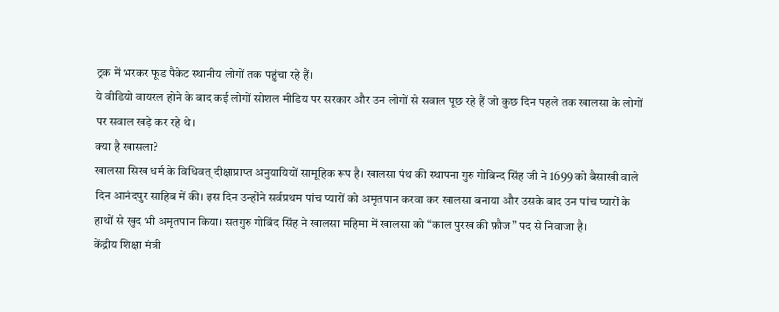ट्रक में भरकर फूड पैकेट स्थानीय लोगों तक पहुंचा रहे हैं।
ये वीडियो वायरल होने के बाद कई लोगों सोशल मीडिय पर सरकार और उन लोगों से सवाल पूछ रहे हैं जो कुछ दिन पहले तक खालसा के लोगों पर सवाल खड़े कर रहे थे।
क्या है खासला?
खालसा सिख धर्म के विधिवत् दीक्षाप्राप्त अनुयायियों सामूहिक रूप है। खालसा पंथ की स्थापना गुरु गोबिन्द सिंह जी ने 1699 को बैसाखी वाले दिन आनंदपुर साहिब में की। इस दिन उन्होंने सर्वप्रथम पांच प्यारों को अमृतपान करवा कर खालसा बनाया और उसके बाद उन पांच प्यारों के हाथों से खुद भी अमृतपान किया। सतगुरु गोबिंद सिंह ने खालसा महिमा में खालसा को “काल पुरख की फ़ौज” पद से निवाजा है।
केंद्रीय शिक्षा मंत्री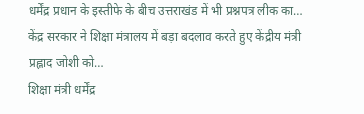धर्मेंद्र प्रधान के इस्तीफे के बीच उत्तराखंड में भी प्रश्नपत्र लीक का…
केंद्र सरकार ने शिक्षा मंत्रालय में बड़ा बदलाव करते हुए केंद्रीय मंत्री प्रह्लाद जोशी को…
शिक्षा मंत्री धर्मेंद्र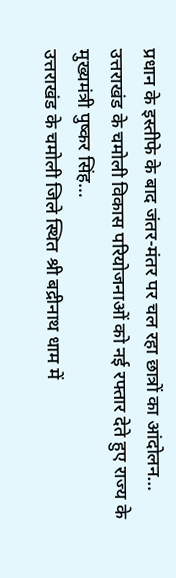प्रधान के इस्तीफे के बाद जंतर-मंतर पर चल रहा छात्रों का आंदोलन…
उत्तराखंड के चमोली विकास परियोजनाओं को नई रफ्तार देते हुए राज्य के मुख्यमंत्री पुष्कर सिंह…
उत्तराखंड के चमोली जिले स्थित श्री बद्रीनाथ धाम में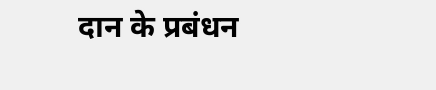दान के प्रबंधन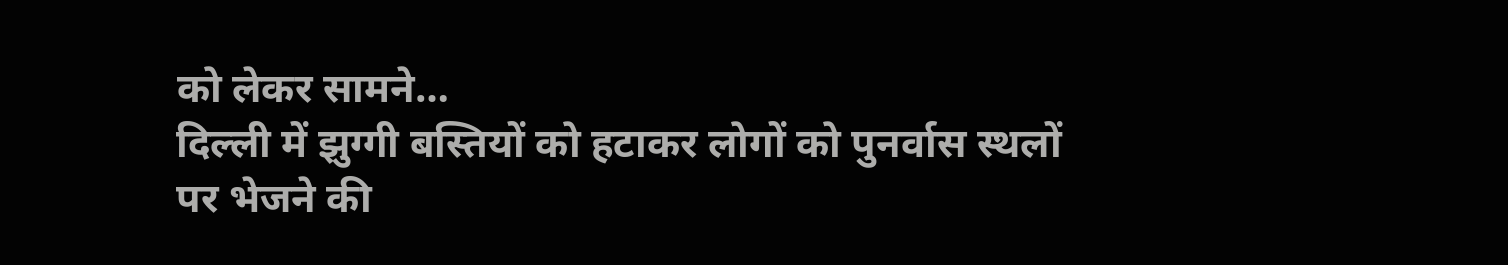को लेकर सामने…
दिल्ली में झुग्गी बस्तियों को हटाकर लोगों को पुनर्वास स्थलों पर भेजने की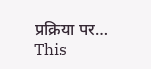प्रक्रिया पर…
This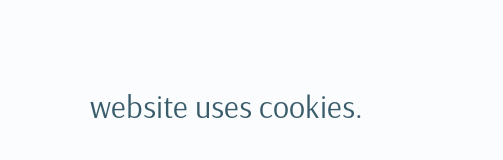website uses cookies.